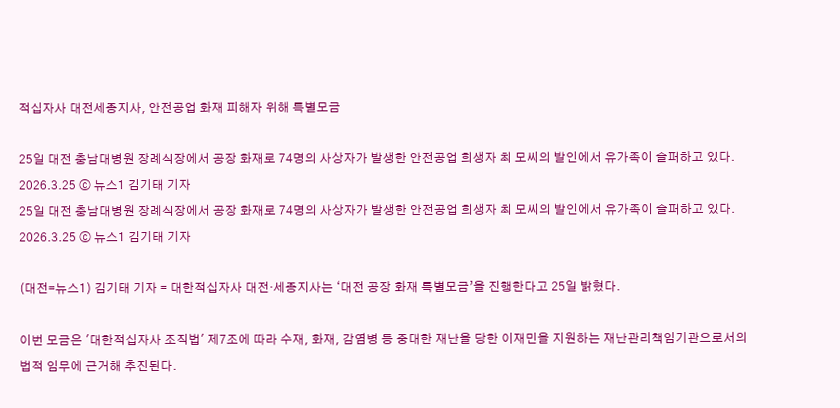적십자사 대전세종지사, 안전공업 화재 피해자 위해 특별모금

25일 대전 충남대병원 장례식장에서 공장 화재로 74명의 사상자가 발생한 안전공업 희생자 최 모씨의 발인에서 유가족이 슬퍼하고 있다. 2026.3.25 ⓒ 뉴스1 김기태 기자
25일 대전 충남대병원 장례식장에서 공장 화재로 74명의 사상자가 발생한 안전공업 희생자 최 모씨의 발인에서 유가족이 슬퍼하고 있다. 2026.3.25 ⓒ 뉴스1 김기태 기자

(대전=뉴스1) 김기태 기자 = 대한적십자사 대전·세종지사는 ‘대전 공장 화재 특별모금’을 진행한다고 25일 밝혔다.

이번 모금은 '대한적십자사 조직법' 제7조에 따라 수재, 화재, 감염병 등 중대한 재난을 당한 이재민을 지원하는 재난관리책임기관으로서의 법적 임무에 근거해 추진된다.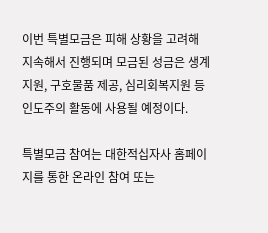이번 특별모금은 피해 상황을 고려해 지속해서 진행되며 모금된 성금은 생계 지원, 구호물품 제공, 심리회복지원 등 인도주의 활동에 사용될 예정이다.

특별모금 참여는 대한적십자사 홈페이지를 통한 온라인 참여 또는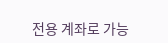전용 계좌로 가능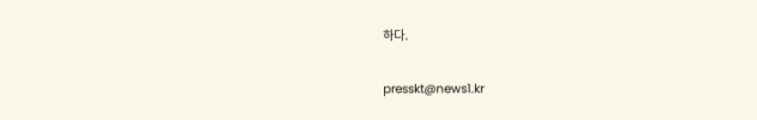하다.

presskt@news1.kr